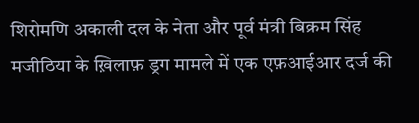शिरोमणि अकाली दल के नेता और पूर्व मंत्री बिक्रम सिंह मजीठिया के ख़िलाफ़ ड्रग मामले में एक एफ़आईआर दर्ज की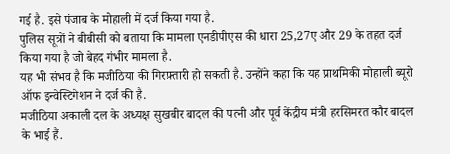गई है. इसे पंजाब के मोहाली में दर्ज किया गया है.
पुलिस सूत्रों ने बीबीसी को बताया कि मामला एनडीपीएस की धारा 25,27ए और 29 के तहत दर्ज किया गया है जो बेहद गंभीर मामला है.
यह भी संभव है कि मजीठिया की गिरफ़्तारी हो सकती है. उन्होंने कहा कि यह प्राथमिकी मोहाली ब्यूरो ऑफ इन्वेस्टिगेशन ने दर्ज की है.
मजीठिया अकाली दल के अध्यक्ष सुखबीर बादल की पत्नी और पूर्व केंद्रीय मंत्री हरसिमरत कौर बादल के भाई हैं.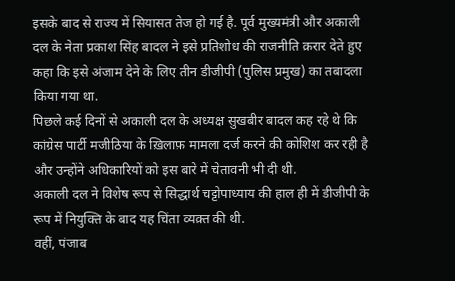इसके बाद से राज्य में सियासत तेज हो गई है. पूर्व मुख्यमंत्री और अकाली दल के नेता प्रकाश सिंह बादल ने इसे प्रतिशोध की राजनीति क़रार देते हुए कहा कि इसे अंजाम देने के लिए तीन डीजीपी (पुलिस प्रमुख) का तबादला किया गया था.
पिछले कई दिनों से अकाली दल के अध्यक्ष सुखबीर बादल कह रहे थे कि कांग्रेस पार्टी मजीठिया के ख़िलाफ़ मामला दर्ज करने की कोशिश कर रही है और उन्होंने अधिकारियों को इस बारे में चेतावनी भी दी थी.
अकाली दल ने विशेष रूप से सिद्धार्थ चट्टोपाध्याय की हाल ही में डीजीपी के रूप में नियुक्ति के बाद यह चिंता व्यक़्त की थी.
वहीं, पंजाब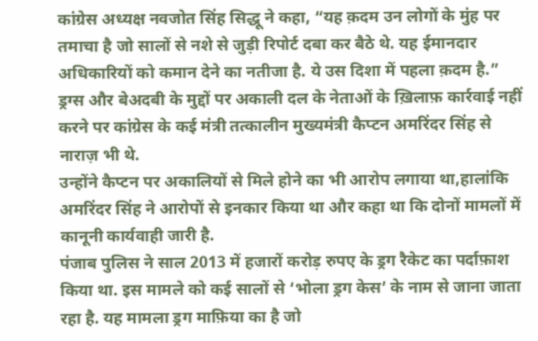कांग्रेस अध्यक्ष नवजोत सिंह सिद्धू ने कहा, “यह क़दम उन लोगों के मुंह पर तमाचा है जो सालों से नशे से जुड़ी रिपोर्ट दबा कर बैठे थे. यह ईमानदार अधिकारियों को कमान देने का नतीजा है. ये उस दिशा में पहला क़दम है.”
ड्रग्स और बेअदबी के मुद्दों पर अकाली दल के नेताओं के ख़िलाफ़ कार्रवाई नहीं करने पर कांग्रेस के कई मंत्री तत्कालीन मुख्यमंत्री कैप्टन अमरिंदर सिंह से नाराज़ भी थे.
उन्होंने कैप्टन पर अकालियों से मिले होने का भी आरोप लगाया था,हालांकि अमरिंदर सिंह ने आरोपों से इनकार किया था और कहा था कि दोनों मामलों में कानूनी कार्यवाही जारी है.
पंजाब पुलिस ने साल 2013 में हजारों करोड़ रुपए के ड्रग रैकेट का पर्दाफ़ाश किया था. इस मामले को कई सालों से ‘भोला ड्रग केस’ के नाम से जाना जाता रहा है. यह मामला ड्रग माफ़िया का है जो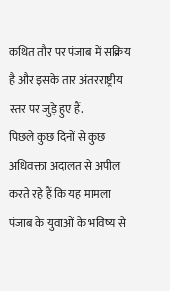कथित तौर पर पंजाब में सक्रिय है और इसके तार अंतरराष्ट्रीय स्तर पर जुड़े हुए हैं.
पिछले कुछ दिनों से कुछ अधिवक्ता अदालत से अपील करते रहे हैं कि यह मामला पंजाब के युवाओं के भविष्य से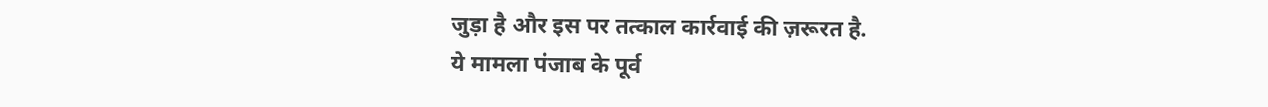जुड़ा है और इस पर तत्काल कार्रवाई की ज़रूरत है.
ये मामला पंजाब के पूर्व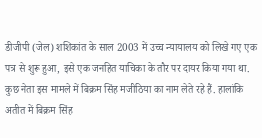डीजीपी (जेल) शशिकांत के साल 2003 में उच्च न्यायालय को लिखे गए एक पत्र से शुरू हुआ, इसे एक जनहित याचिका के तौर पर दायर किया गया था.
कुछ नेता इस मामले में बिक्रम सिंह मजीठिया का नाम लेते रहे हैं. हालांकि अतीत में बिक्रम सिंह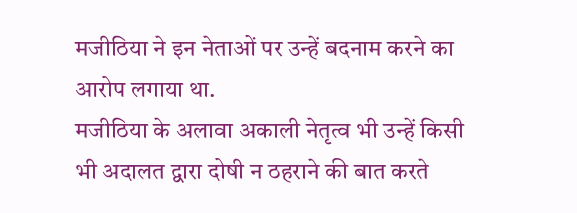मजीठिया ने इन नेताओं पर उन्हें बदनाम करने का आरोप लगाया था.
मजीठिया के अलावा अकाली नेतृत्व भी उन्हें किसी भी अदालत द्वारा दोषी न ठहराने की बात करते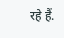रहे हैं.